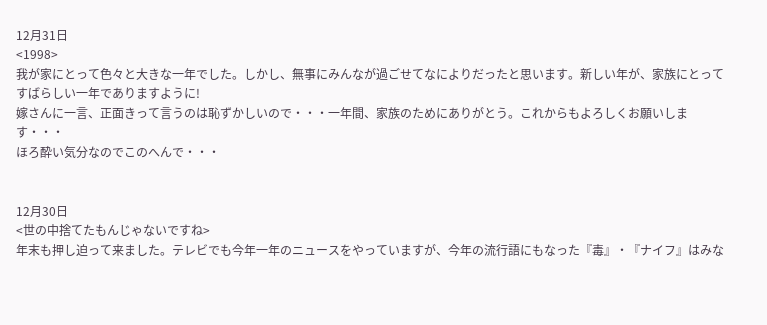12月31日
<1998>
我が家にとって色々と大きな一年でした。しかし、無事にみんなが過ごせてなによりだったと思います。新しい年が、家族にとってすばらしい一年でありますように!
嫁さんに一言、正面きって言うのは恥ずかしいので・・・一年間、家族のためにありがとう。これからもよろしくお願いします・・・
ほろ酔い気分なのでこのへんで・・・


12月30日
<世の中捨てたもんじゃないですね>
年末も押し迫って来ました。テレビでも今年一年のニュースをやっていますが、今年の流行語にもなった『毒』・『ナイフ』はみな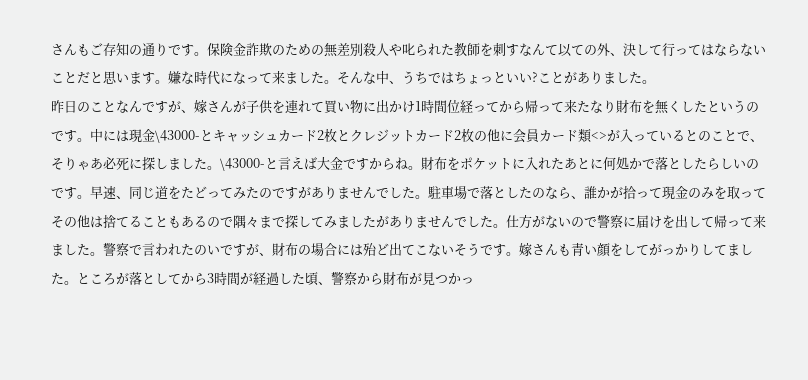さんもご存知の通りです。保険金詐欺のための無差別殺人や叱られた教師を刺すなんて以ての外、決して行ってはならないことだと思います。嫌な時代になって来ました。そんな中、うちではちょっといい?ことがありました。
昨日のことなんですが、嫁さんが子供を連れて買い物に出かけ1時間位経ってから帰って来たなり財布を無くしたというのです。中には現金\43000-とキャッシュカード2枚とクレジットカード2枚の他に会員カード類<>が入っているとのことで、そりゃあ必死に探しました。\43000-と言えば大金ですからね。財布をポケットに入れたあとに何処かで落としたらしいのです。早速、同じ道をたどってみたのですがありませんでした。駐車場で落としたのなら、誰かが拾って現金のみを取ってその他は捨てることもあるので隅々まで探してみましたがありませんでした。仕方がないので警察に届けを出して帰って来ました。警察で言われたのいですが、財布の場合には殆ど出てこないそうです。嫁さんも青い顔をしてがっかりしてました。ところが落としてから3時間が経過した頃、警察から財布が見つかっ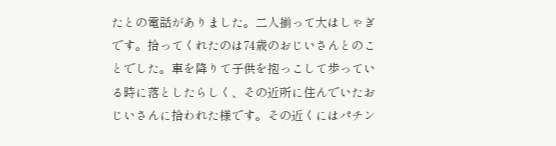たとの電話がありました。二人揃って大はしゃぎです。拾ってくれたのは74歳のおじいさんとのことでした。車を降りて子供を抱っこして歩っている時に落としたらしく、その近所に住んでいたおじいさんに拾われた様です。その近くにはパチン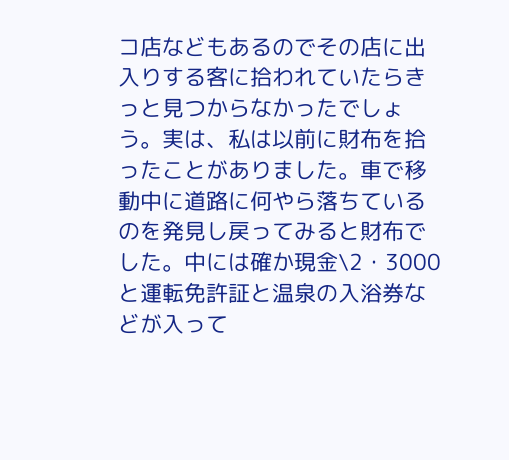コ店などもあるのでその店に出入りする客に拾われていたらきっと見つからなかったでしょう。実は、私は以前に財布を拾ったことがありました。車で移動中に道路に何やら落ちているのを発見し戻ってみると財布でした。中には確か現金\2・3000と運転免許証と温泉の入浴券などが入って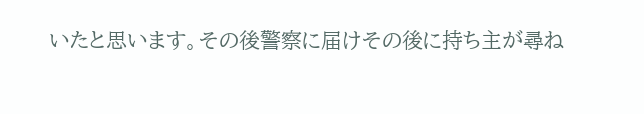いたと思います。その後警察に届けその後に持ち主が尋ね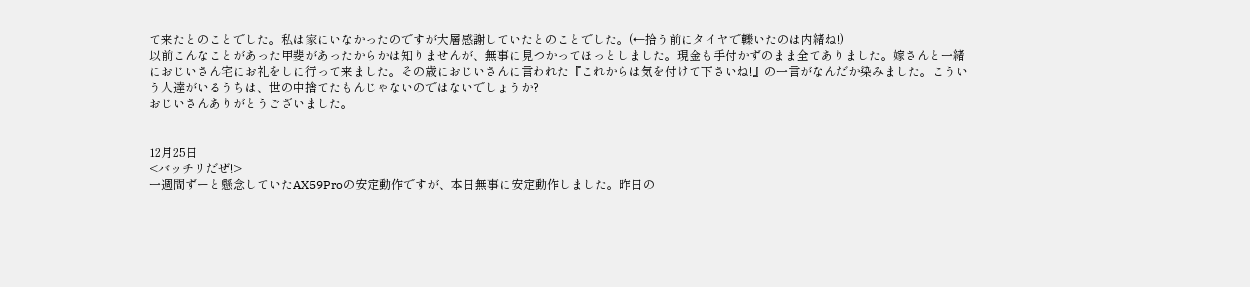て来たとのことでした。私は家にいなかったのですが大層感謝していたとのことでした。(←拾う前にタイヤで轢いたのは内緒ね!)
以前こんなことがあった甲斐があったからかは知りませんが、無事に見つかってほっとしました。現金も手付かずのまま全てありました。嫁さんと一緒におじいさん宅にお礼をしに行って来ました。その歳におじいさんに言われた『これからは気を付けて下さいね!』の一言がなんだか染みました。こういう人達がいるうちは、世の中捨てたもんじゃないのではないでしょうか?
おじいさんありがとうございました。


12月25日
<バッチリだぜ!>
一週間ずーと懸念していたAX59Proの安定動作ですが、本日無事に安定動作しました。昨日の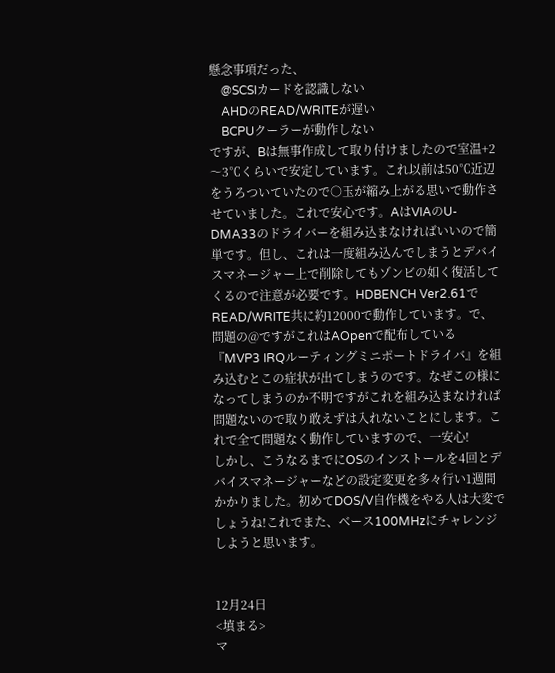懸念事項だった、
    @SCSIカードを認識しない
    AHDのREAD/WRITEが遅い
    BCPUクーラーが動作しない
ですが、Bは無事作成して取り付けましたので室温+2〜3℃くらいで安定しています。これ以前は50℃近辺をうろついていたので○玉が縮み上がる思いで動作させていました。これで安心です。AはVIAのU-DMA33のドライバーを組み込まなければいいので簡単です。但し、これは一度組み込んでしまうとデバイスマネージャー上で削除してもゾンビの如く復活してくるので注意が必要です。HDBENCH Ver2.61でREAD/WRITE共に約12000で動作しています。で、問題の@ですがこれはAOpenで配布している『MVP3 IRQルーティングミニポートドライバ』を組み込むとこの症状が出てしまうのです。なぜこの様になってしまうのか不明ですがこれを組み込まなければ問題ないので取り敢えずは入れないことにします。これで全て問題なく動作していますので、一安心!
しかし、こうなるまでにOSのインストールを4回とデバイスマネージャーなどの設定変更を多々行い1週間かかりました。初めてDOS/V自作機をやる人は大変でしょうね!これでまた、ベース100MHzにチャレンジしようと思います。


12月24日
<填まる>
マ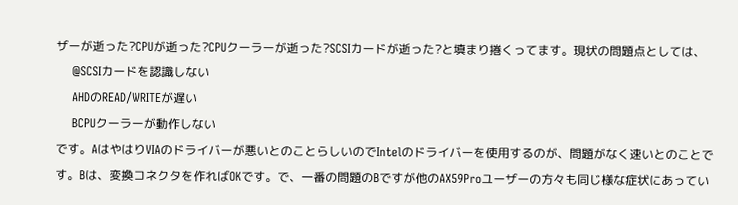ザーが逝った?CPUが逝った?CPUクーラーが逝った?SCSIカードが逝った?と填まり捲くってます。現状の問題点としては、
    @SCSIカードを認識しない
    AHDのREAD/WRITEが遅い
    BCPUクーラーが動作しない
です。AはやはりVIAのドライバーが悪いとのことらしいのでIntelのドライバーを使用するのが、問題がなく速いとのことです。Bは、変換コネクタを作ればOKです。で、一番の問題のBですが他のAX59Proユーザーの方々も同じ様な症状にあってい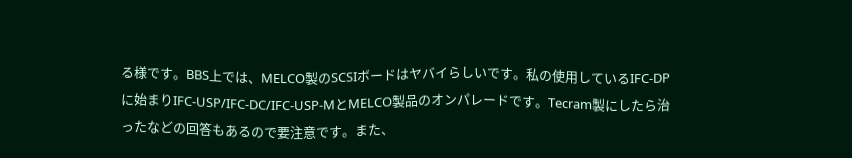る様です。BBS上では、MELCO製のSCSIボードはヤバイらしいです。私の使用しているIFC-DPに始まりIFC-USP/IFC-DC/IFC-USP-MとMELCO製品のオンパレードです。Tecram製にしたら治ったなどの回答もあるので要注意です。また、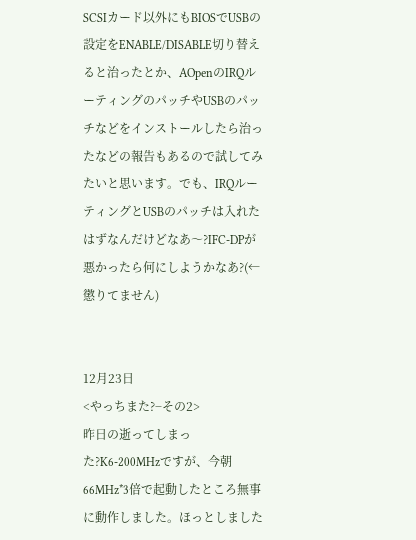SCSIカード以外にもBIOSでUSBの設定をENABLE/DISABLE切り替えると治ったとか、AOpenのIRQルーティングのパッチやUSBのパッチなどをインストールしたら治ったなどの報告もあるので試してみたいと思います。でも、IRQルーティングとUSBのパッチは入れたはずなんだけどなあ〜?IFC-DPが悪かったら何にしようかなあ?(←懲りてません)


12月23日
<やっちまた?−その2>
昨日の逝ってしまった?K6-200MHzですが、今朝66MHz*3倍で起動したところ無事に動作しました。ほっとしました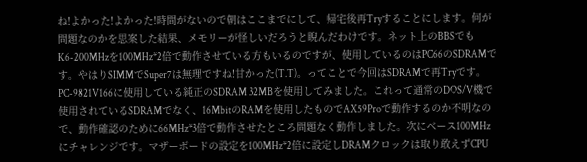ね!よかった!よかった!時間がないので朝はここまでにして、帰宅後再Tryすることにします。何が問題なのかを思案した結果、メモリーが怪しいだろうと睨んだわけです。ネット上のBBSでもK6-200MHzを100MHz*2倍で動作させている方もいるのですが、使用しているのはPC66のSDRAMです。やはりSIMMでSuper7は無理ですね!甘かった(T.T)。ってことで今回はSDRAMで再Tryです。PC-9821V166に使用している純正のSDRAM 32MBを使用してみました。これって通常のDOS/V機で使用されているSDRAMでなく、16MbitのRAMを使用したものでAX59Proで動作するのか不明なので、動作確認のために66MHz*3倍で動作させたところ問題なく動作しました。次にベース100MHzにチャレンジです。マザーボードの設定を100MHz*2倍に設定しDRAMクロックは取り敢えずCPU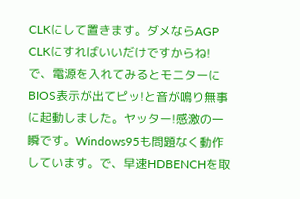CLKにして置きます。ダメならAGP CLKにすればいいだけですからね!で、電源を入れてみるとモニターにBIOS表示が出てピッ!と音が鳴り無事に起動しました。ヤッター!感激の一瞬です。Windows95も問題なく動作しています。で、早速HDBENCHを取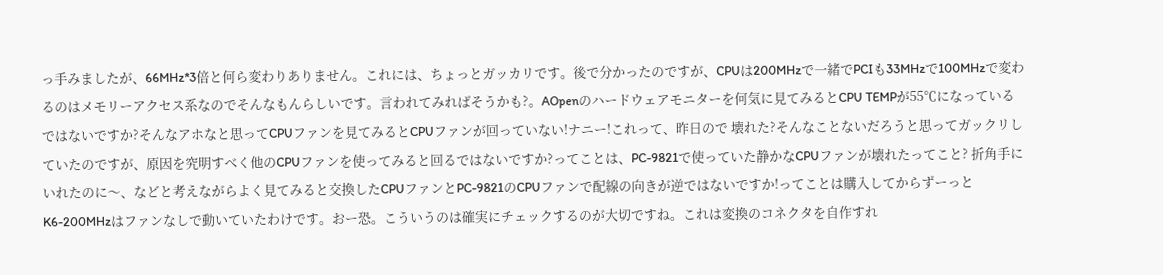っ手みましたが、66MHz*3倍と何ら変わりありません。これには、ちょっとガッカリです。後で分かったのですが、CPUは200MHzで一緒でPCIも33MHzで100MHzで変わるのはメモリーアクセス系なのでそんなもんらしいです。言われてみればそうかも?。AOpenのハードウェアモニターを何気に見てみるとCPU TEMPが55℃になっているではないですか?そんなアホなと思ってCPUファンを見てみるとCPUファンが回っていない!ナニー!これって、昨日ので 壊れた?そんなことないだろうと思ってガックリしていたのですが、原因を究明すべく他のCPUファンを使ってみると回るではないですか?ってことは、PC-9821で使っていた静かなCPUファンが壊れたってこと? 折角手にいれたのに〜、などと考えながらよく見てみると交換したCPUファンとPC-9821のCPUファンで配線の向きが逆ではないですか!ってことは購入してからずーっとK6-200MHzはファンなしで動いていたわけです。おー恐。こういうのは確実にチェックするのが大切ですね。これは変換のコネクタを自作すれ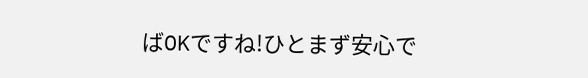ばOKですね!ひとまず安心で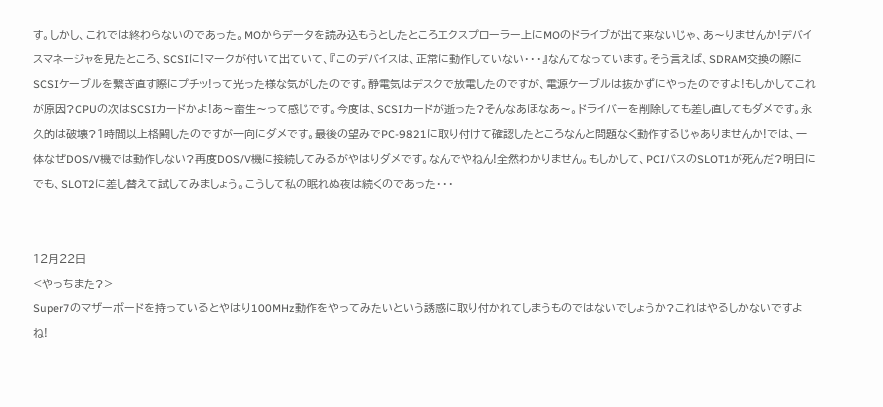す。しかし、これでは終わらないのであった。MOからデータを読み込もうとしたところエクスプローラー上にMOのドライブが出て来ないじゃ、あ〜りませんか!デバイスマネージャを見たところ、SCSIに!マークが付いて出ていて、『このデバイスは、正常に動作していない・・・』なんてなっています。そう言えば、SDRAM交換の際にSCSIケーブルを繋ぎ直す際にプチッ!って光った様な気がしたのです。静電気はデスクで放電したのですが、電源ケーブルは抜かずにやったのですよ!もしかしてこれが原因?CPUの次はSCSIカードかよ!あ〜畜生〜って感じです。今度は、SCSIカードが逝った?そんなあほなあ〜。ドライバーを削除しても差し直してもダメです。永久的は破壊?1時間以上格闘したのですが一向にダメです。最後の望みでPC-9821に取り付けて確認したところなんと問題なく動作するじゃありませんか!では、一体なぜDOS/V機では動作しない?再度DOS/V機に接続してみるがやはりダメです。なんでやねん!全然わかりません。もしかして、PCIバスのSLOT1が死んだ?明日にでも、SLOT2に差し替えて試してみましょう。こうして私の眠れぬ夜は続くのであった・・・


12月22日
<やっちまた?>
Super7のマザーボードを持っているとやはり100MHz動作をやってみたいという誘惑に取り付かれてしまうものではないでしょうか?これはやるしかないですよね!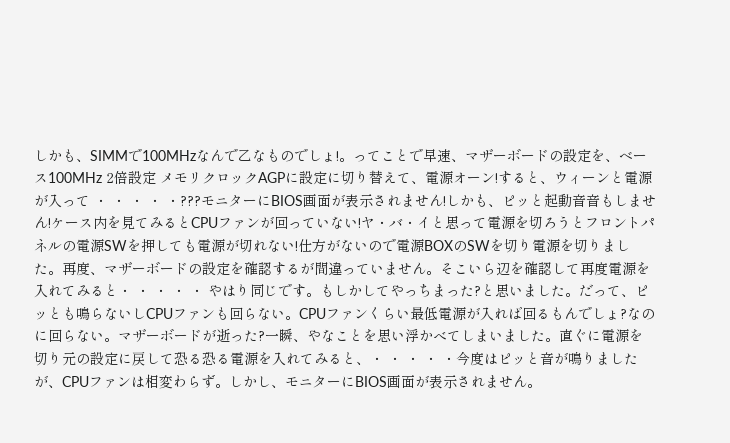しかも、SIMMで100MHzなんで乙なものでしょ!。ってことで早速、マザーボードの設定を、ベース100MHz 2倍設定 メモリクロックAGPに設定に切り替えて、電源オーン!すると、ウィーンと電源が入って ・ ・ ・ ・ ・???モニターにBIOS画面が表示されません!しかも、ピッと起動音音もしません!ケース内を見てみるとCPUファンが回っていない!ヤ・バ・イと思って電源を切ろうとフロントパネルの電源SWを押しても電源が切れない!仕方がないので電源BOXのSWを切り電源を切りました。再度、マザーボードの設定を確認するが間違っていません。そこいら辺を確認して再度電源を入れてみると・ ・ ・ ・ ・ やはり同じです。もしかしてやっちまった?と思いました。だって、ピッとも鳴らないしCPUファンも回らない。CPUファンくらい最低電源が入れば回るもんでしょ?なのに回らない。マザーボードが逝った?一瞬、やなことを思い浮かべてしまいました。直ぐに電源を切り元の設定に戻して恐る恐る電源を入れてみると、・ ・ ・ ・ ・今度はピッと音が鳴りましたが、CPUファンは相変わらず。しかし、モニターにBIOS画面が表示されません。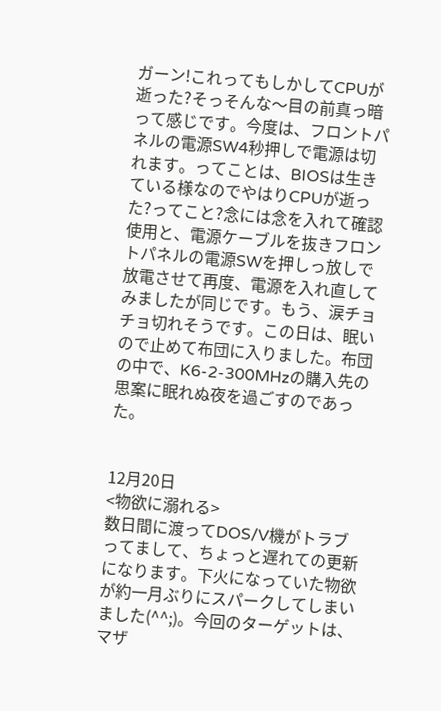ガーン!これってもしかしてCPUが逝った?そっそんな〜目の前真っ暗って感じです。今度は、フロントパネルの電源SW4秒押しで電源は切れます。ってことは、BIOSは生きている様なのでやはりCPUが逝った?ってこと?念には念を入れて確認使用と、電源ケーブルを抜きフロントパネルの電源SWを押しっ放しで放電させて再度、電源を入れ直してみましたが同じです。もう、涙チョチョ切れそうです。この日は、眠いので止めて布団に入りました。布団の中で、K6-2-300MHzの購入先の思案に眠れぬ夜を過ごすのであった。


12月20日
<物欲に溺れる>
数日間に渡ってDOS/V機がトラブってまして、ちょっと遅れての更新になります。下火になっていた物欲が約一月ぶりにスパークしてしまいました(^^;)。今回のターゲットは、マザ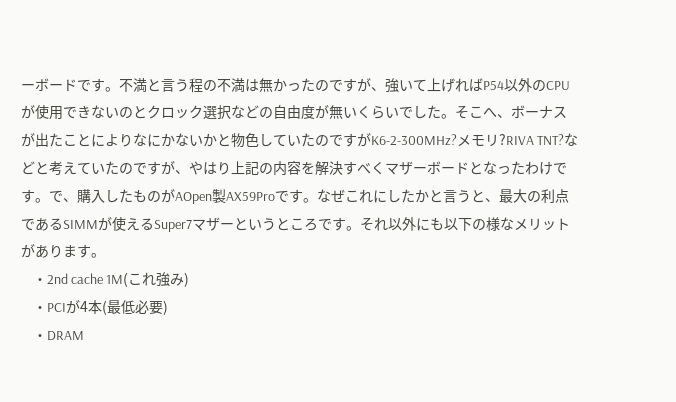ーボードです。不満と言う程の不満は無かったのですが、強いて上げればP54以外のCPUが使用できないのとクロック選択などの自由度が無いくらいでした。そこへ、ボーナスが出たことによりなにかないかと物色していたのですがK6-2-300MHz?メモリ?RIVA TNT?などと考えていたのですが、やはり上記の内容を解決すべくマザーボードとなったわけです。で、購入したものがAOpen製AX59Proです。なぜこれにしたかと言うと、最大の利点であるSIMMが使えるSuper7マザーというところです。それ以外にも以下の様なメリットがあります。
    ・2nd cache 1M(これ強み)
    ・PCIが4本(最低必要)
    ・DRAM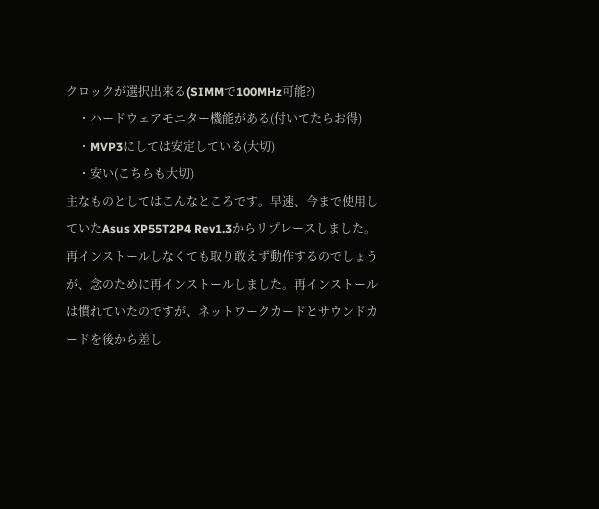クロックが選択出来る(SIMMで100MHz可能?)
    ・ハードウェアモニター機能がある(付いてたらお得)
    ・MVP3にしては安定している(大切)
    ・安い(こちらも大切)
主なものとしてはこんなところです。早速、今まで使用していたAsus XP55T2P4 Rev1.3からリプレースしました。再インストールしなくても取り敢えず動作するのでしょうが、念のために再インストールしました。再インストールは慣れていたのですが、ネットワークカードとサウンドカードを後から差し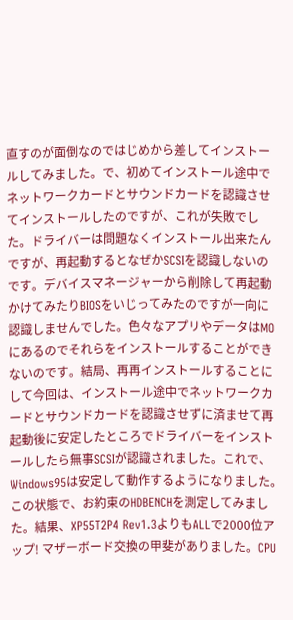直すのが面倒なのではじめから差してインストールしてみました。で、初めてインストール途中でネットワークカードとサウンドカードを認識させてインストールしたのですが、これが失敗でした。ドライバーは問題なくインストール出来たんですが、再起動するとなぜかSCSIを認識しないのです。デバイスマネージャーから削除して再起動かけてみたりBIOSをいじってみたのですが一向に認識しませんでした。色々なアプリやデータはMOにあるのでそれらをインストールすることができないのです。結局、再再インストールすることにして今回は、インストール途中でネットワークカードとサウンドカードを認識させずに済ませて再起動後に安定したところでドライバーをインストールしたら無事SCSIが認識されました。これで、Windows95は安定して動作するようになりました。この状態で、お約束のHDBENCHを測定してみました。結果、XP55T2P4 Rev1.3よりもALLで2000位アップ! マザーボード交換の甲斐がありました。CPU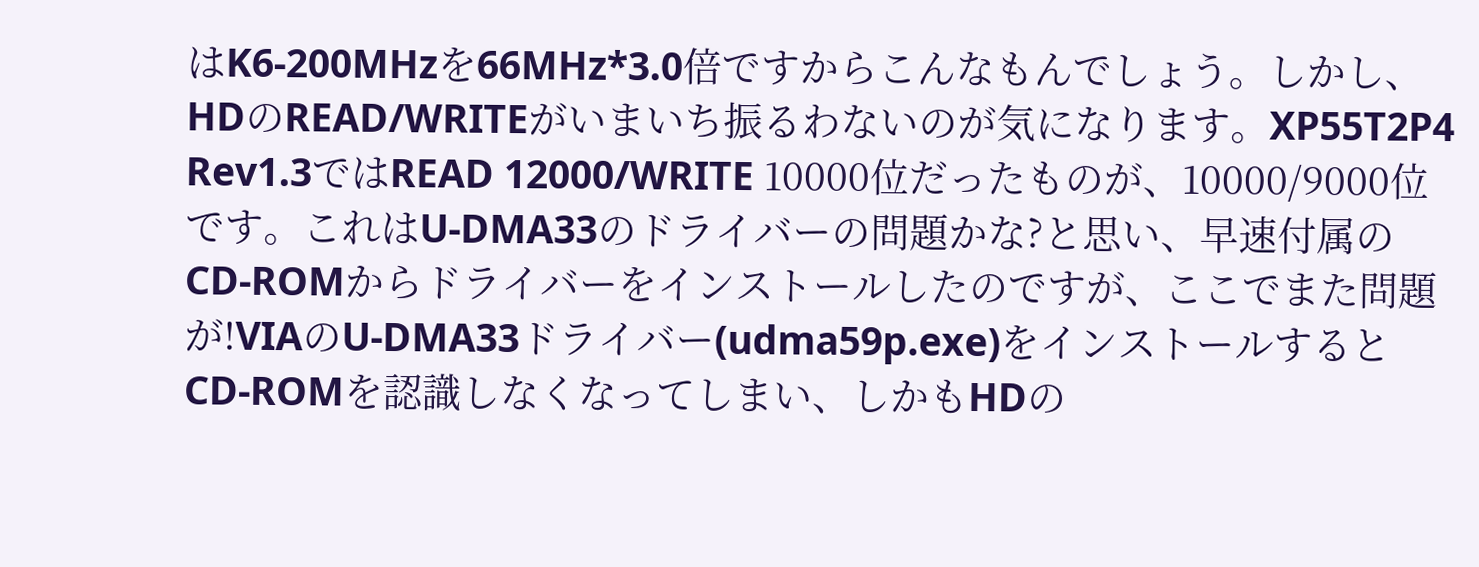はK6-200MHzを66MHz*3.0倍ですからこんなもんでしょう。しかし、HDのREAD/WRITEがいまいち振るわないのが気になります。XP55T2P4 Rev1.3ではREAD 12000/WRITE 10000位だったものが、10000/9000位です。これはU-DMA33のドライバーの問題かな?と思い、早速付属のCD-ROMからドライバーをインストールしたのですが、ここでまた問題が!VIAのU-DMA33ドライバー(udma59p.exe)をインストールするとCD-ROMを認識しなくなってしまい、しかもHDの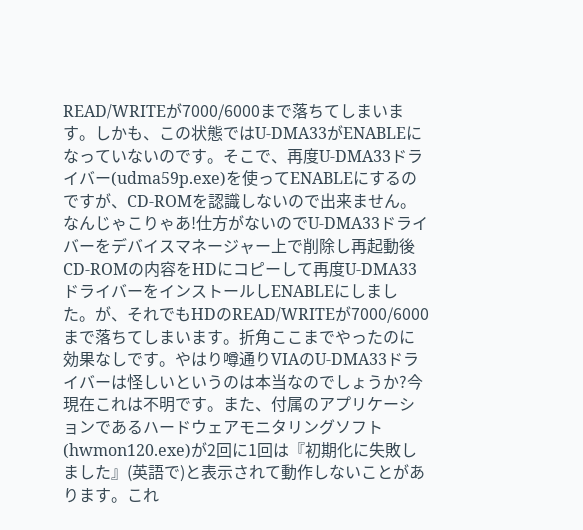READ/WRITEが7000/6000まで落ちてしまいます。しかも、この状態ではU-DMA33がENABLEになっていないのです。そこで、再度U-DMA33ドライバー(udma59p.exe)を使ってENABLEにするのですが、CD-ROMを認識しないので出来ません。なんじゃこりゃあ!仕方がないのでU-DMA33ドライバーをデバイスマネージャー上で削除し再起動後CD-ROMの内容をHDにコピーして再度U-DMA33ドライバーをインストールしENABLEにしました。が、それでもHDのREAD/WRITEが7000/6000まで落ちてしまいます。折角ここまでやったのに効果なしです。やはり噂通りVIAのU-DMA33ドライバーは怪しいというのは本当なのでしょうか?今現在これは不明です。また、付属のアプリケーションであるハードウェアモニタリングソフト(hwmon120.exe)が2回に1回は『初期化に失敗しました』(英語で)と表示されて動作しないことがあります。これ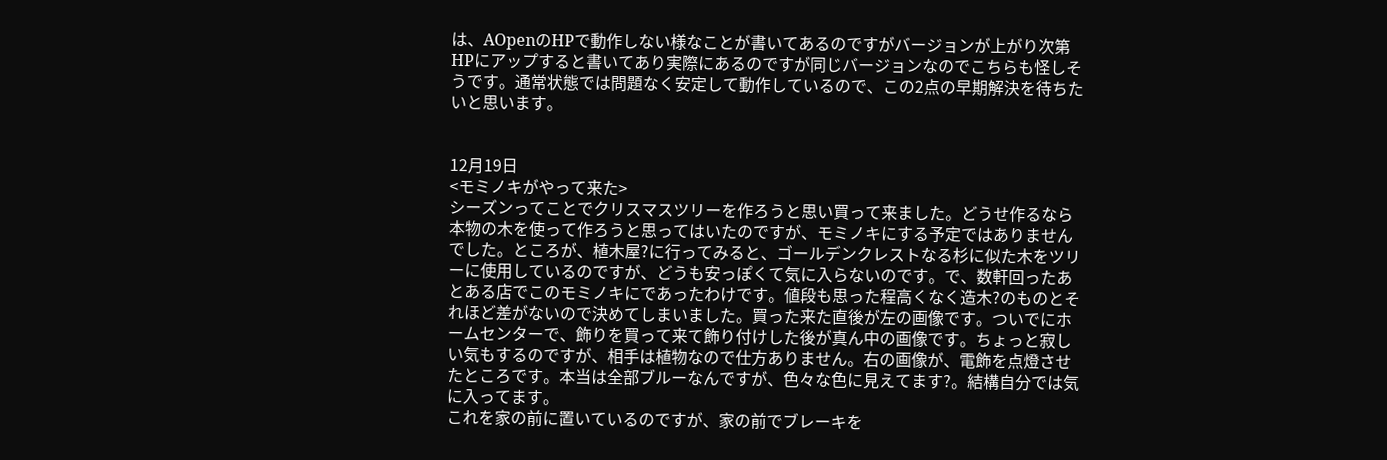は、AOpenのHPで動作しない様なことが書いてあるのですがバージョンが上がり次第HPにアップすると書いてあり実際にあるのですが同じバージョンなのでこちらも怪しそうです。通常状態では問題なく安定して動作しているので、この2点の早期解決を待ちたいと思います。


12月19日
<モミノキがやって来た>
シーズンってことでクリスマスツリーを作ろうと思い買って来ました。どうせ作るなら本物の木を使って作ろうと思ってはいたのですが、モミノキにする予定ではありませんでした。ところが、植木屋?に行ってみると、ゴールデンクレストなる杉に似た木をツリーに使用しているのですが、どうも安っぽくて気に入らないのです。で、数軒回ったあとある店でこのモミノキにであったわけです。値段も思った程高くなく造木?のものとそれほど差がないので決めてしまいました。買った来た直後が左の画像です。ついでにホームセンターで、飾りを買って来て飾り付けした後が真ん中の画像です。ちょっと寂しい気もするのですが、相手は植物なので仕方ありません。右の画像が、電飾を点燈させたところです。本当は全部ブルーなんですが、色々な色に見えてます?。結構自分では気に入ってます。
これを家の前に置いているのですが、家の前でブレーキを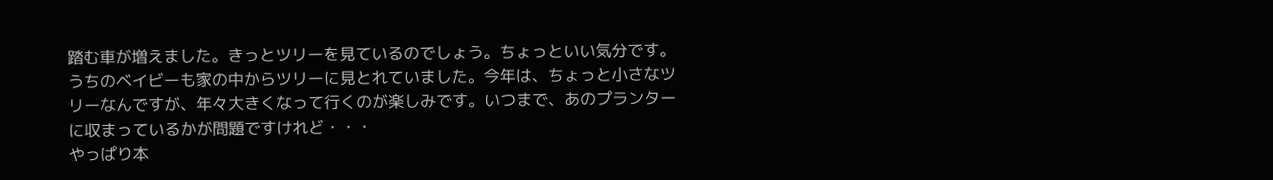踏む車が増えました。きっとツリーを見ているのでしょう。ちょっといい気分です。うちのベイビーも家の中からツリーに見とれていました。今年は、ちょっと小さなツリーなんですが、年々大きくなって行くのが楽しみです。いつまで、あのプランターに収まっているかが問題ですけれど・・・
やっぱり本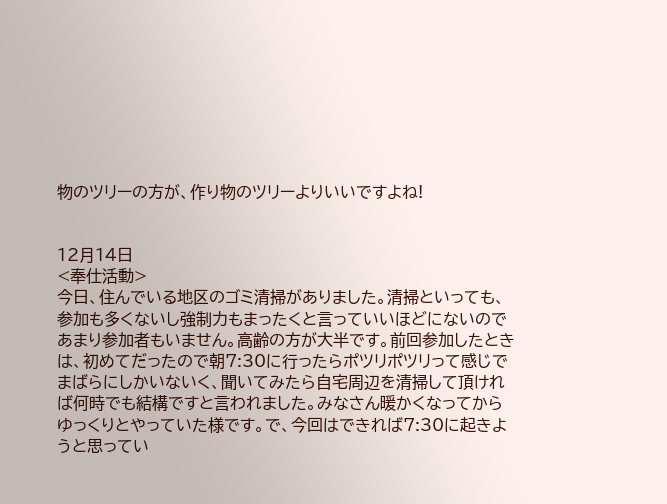物のツリーの方が、作り物のツリーよりいいですよね!


12月14日
<奉仕活動>
今日、住んでいる地区のゴミ清掃がありました。清掃といっても、参加も多くないし強制力もまったくと言っていいほどにないのであまり参加者もいません。高齢の方が大半です。前回参加したときは、初めてだったので朝7:30に行ったらポツリポツリって感じでまばらにしかいないく、聞いてみたら自宅周辺を清掃して頂ければ何時でも結構ですと言われました。みなさん暖かくなってからゆっくりとやっていた様です。で、今回はできれば7:30に起きようと思ってい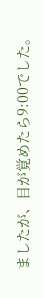ましたが、目が覚めたら9:00でした。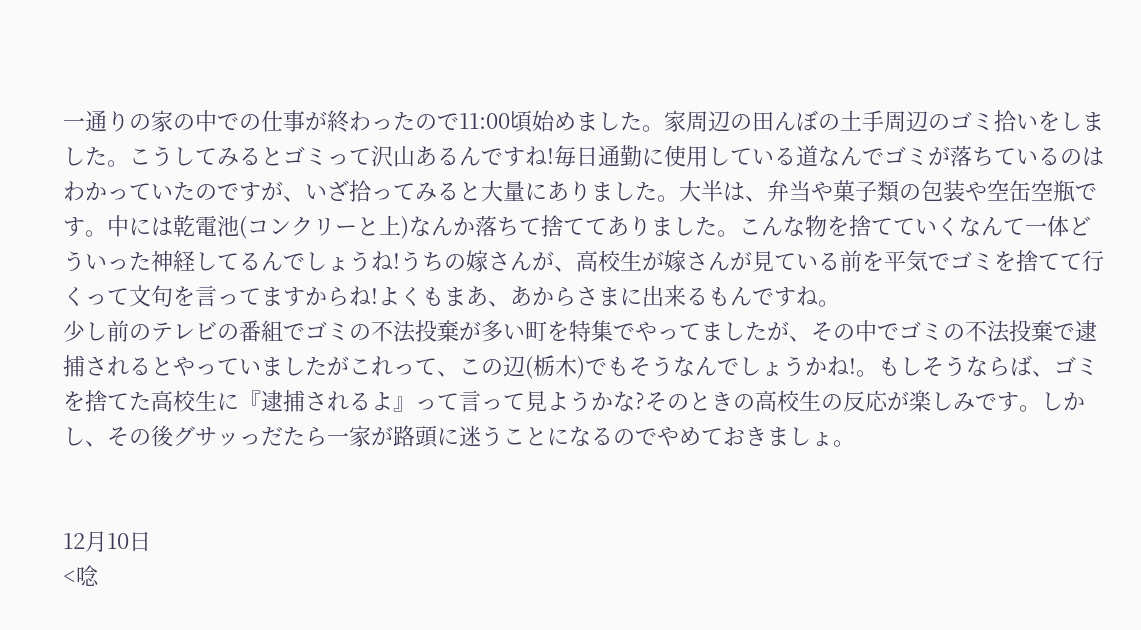一通りの家の中での仕事が終わったので11:00頃始めました。家周辺の田んぼの土手周辺のゴミ拾いをしました。こうしてみるとゴミって沢山あるんですね!毎日通勤に使用している道なんでゴミが落ちているのはわかっていたのですが、いざ拾ってみると大量にありました。大半は、弁当や菓子類の包装や空缶空瓶です。中には乾電池(コンクリーと上)なんか落ちて捨ててありました。こんな物を捨てていくなんて一体どういった神経してるんでしょうね!うちの嫁さんが、高校生が嫁さんが見ている前を平気でゴミを捨てて行くって文句を言ってますからね!よくもまあ、あからさまに出来るもんですね。
少し前のテレビの番組でゴミの不法投棄が多い町を特集でやってましたが、その中でゴミの不法投棄で逮捕されるとやっていましたがこれって、この辺(栃木)でもそうなんでしょうかね!。もしそうならば、ゴミを捨てた高校生に『逮捕されるよ』って言って見ようかな?そのときの高校生の反応が楽しみです。しかし、その後グサッっだたら一家が路頭に迷うことになるのでやめておきましょ。


12月10日
<唸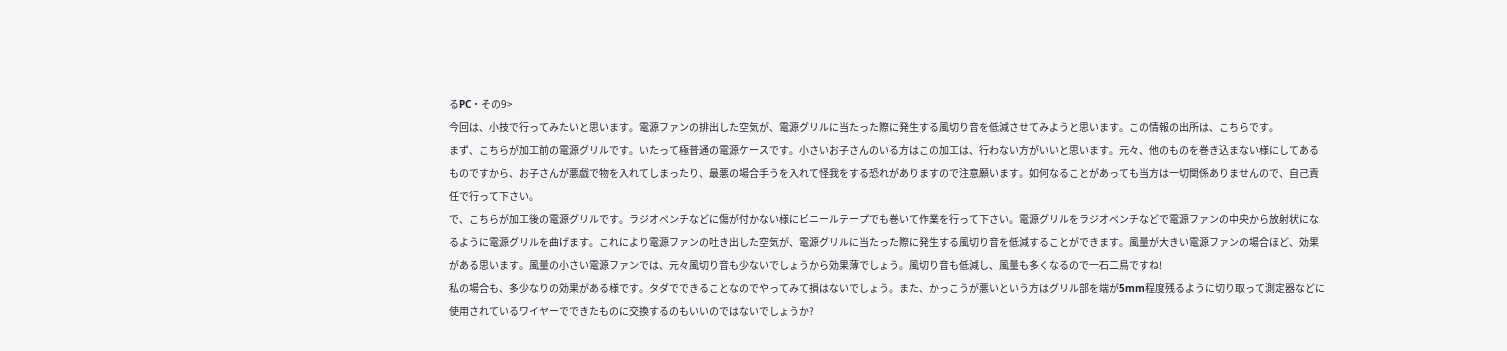るPC・その9>
今回は、小技で行ってみたいと思います。電源ファンの排出した空気が、電源グリルに当たった際に発生する風切り音を低減させてみようと思います。この情報の出所は、こちらです。
まず、こちらが加工前の電源グリルです。いたって極普通の電源ケースです。小さいお子さんのいる方はこの加工は、行わない方がいいと思います。元々、他のものを巻き込まない様にしてあるものですから、お子さんが悪戯で物を入れてしまったり、最悪の場合手うを入れて怪我をする恐れがありますので注意願います。如何なることがあっても当方は一切関係ありませんので、自己責任で行って下さい。
で、こちらが加工後の電源グリルです。ラジオペンチなどに傷が付かない様にビニールテープでも巻いて作業を行って下さい。電源グリルをラジオペンチなどで電源ファンの中央から放射状になるように電源グリルを曲げます。これにより電源ファンの吐き出した空気が、電源グリルに当たった際に発生する風切り音を低減することができます。風量が大きい電源ファンの場合ほど、効果がある思います。風量の小さい電源ファンでは、元々風切り音も少ないでしょうから効果薄でしょう。風切り音も低減し、風量も多くなるので一石二鳥ですね!
私の場合も、多少なりの効果がある様です。タダでできることなのでやってみて損はないでしょう。また、かっこうが悪いという方はグリル部を端が5mm程度残るように切り取って測定器などに使用されているワイヤーでできたものに交換するのもいいのではないでしょうか?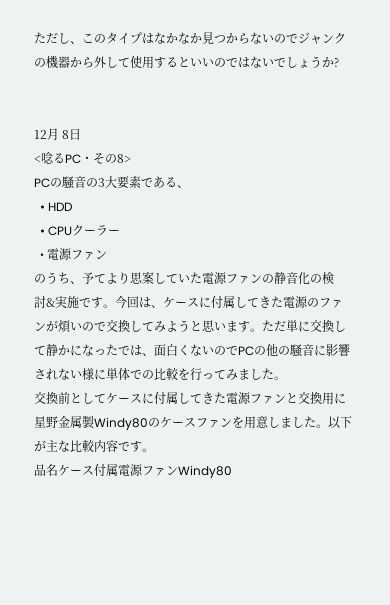ただし、このタイプはなかなか見つからないのでジャンクの機器から外して使用するといいのではないでしょうか?


12月 8日
<唸るPC・その8>
PCの騒音の3大要素である、
  • HDD
  • CPUクーラー
  • 電源ファン
のうち、予てより思案していた電源ファンの静音化の検討&実施です。今回は、ケースに付属してきた電源のファンが煩いので交換してみようと思います。ただ単に交換して静かになったでは、面白くないのでPCの他の騒音に影響されない様に単体での比較を行ってみました。
交換前としてケースに付属してきた電源ファンと交換用に星野金属製Windy80のケースファンを用意しました。以下が主な比較内容です。
品名ケース付属電源ファンWindy80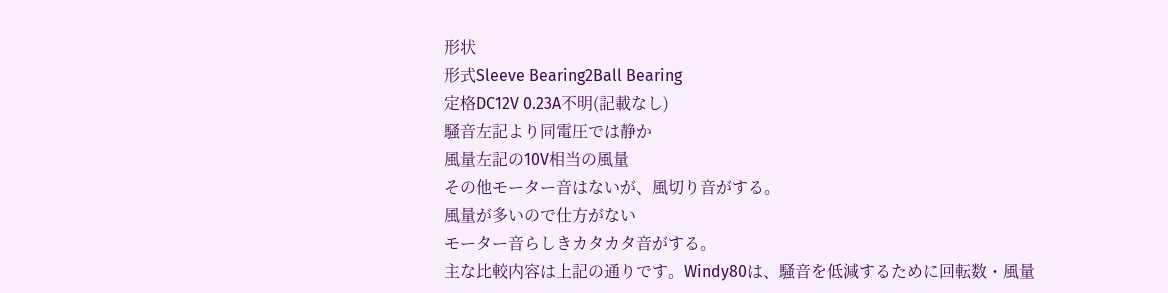形状
形式Sleeve Bearing2Ball Bearing
定格DC12V 0.23A不明(記載なし)
騒音左記より同電圧では静か
風量左記の10V相当の風量
その他モーター音はないが、風切り音がする。
風量が多いので仕方がない
モーター音らしきカタカタ音がする。
主な比較内容は上記の通りです。Windy80は、騒音を低減するために回転数・風量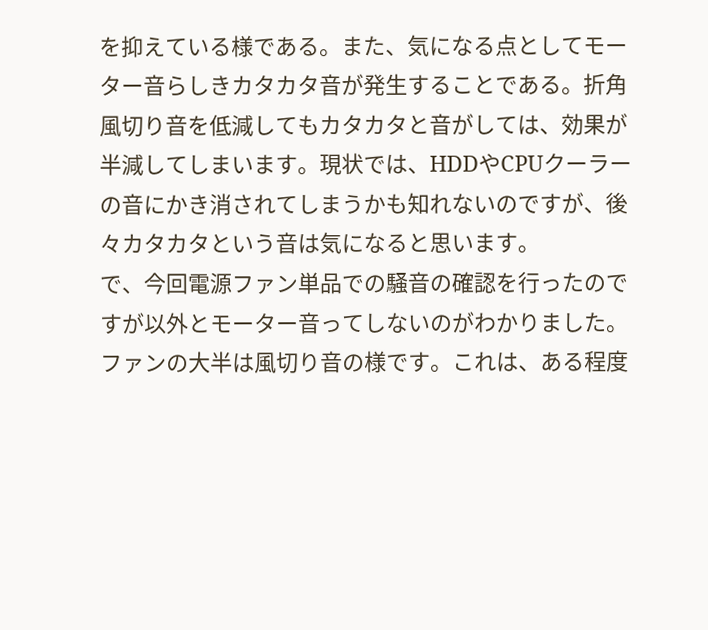を抑えている様である。また、気になる点としてモーター音らしきカタカタ音が発生することである。折角風切り音を低減してもカタカタと音がしては、効果が半減してしまいます。現状では、HDDやCPUクーラーの音にかき消されてしまうかも知れないのですが、後々カタカタという音は気になると思います。
で、今回電源ファン単品での騒音の確認を行ったのですが以外とモーター音ってしないのがわかりました。ファンの大半は風切り音の様です。これは、ある程度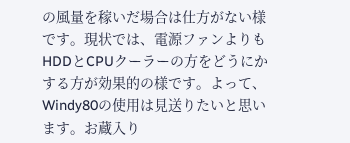の風量を稼いだ場合は仕方がない様です。現状では、電源ファンよりもHDDとCPUクーラーの方をどうにかする方が効果的の様です。よって、Windy80の使用は見送りたいと思います。お蔵入り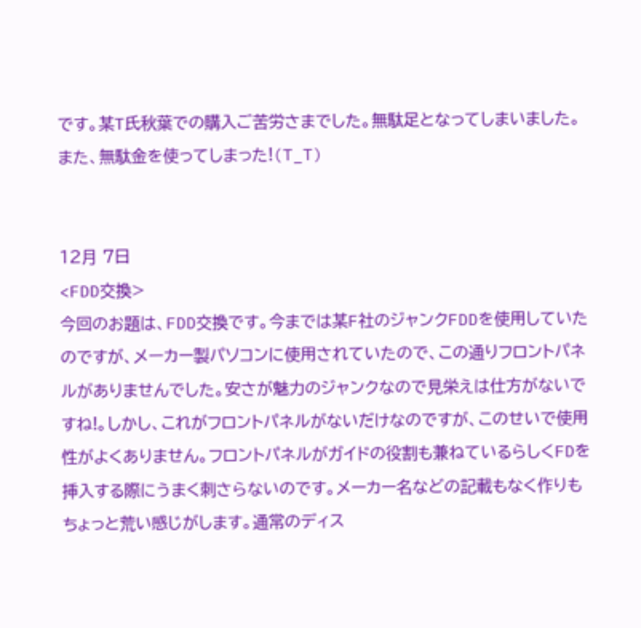です。某T氏秋葉での購入ご苦労さまでした。無駄足となってしまいました。
また、無駄金を使ってしまった!(T_T)


12月 7日
<FDD交換>
今回のお題は、FDD交換です。今までは某F社のジャンクFDDを使用していたのですが、メーカー製パソコンに使用されていたので、この通りフロントパネルがありませんでした。安さが魅力のジャンクなので見栄えは仕方がないですね!。しかし、これがフロントパネルがないだけなのですが、このせいで使用性がよくありません。フロントパネルがガイドの役割も兼ねているらしくFDを挿入する際にうまく刺さらないのです。メーカー名などの記載もなく作りもちょっと荒い感じがします。通常のディス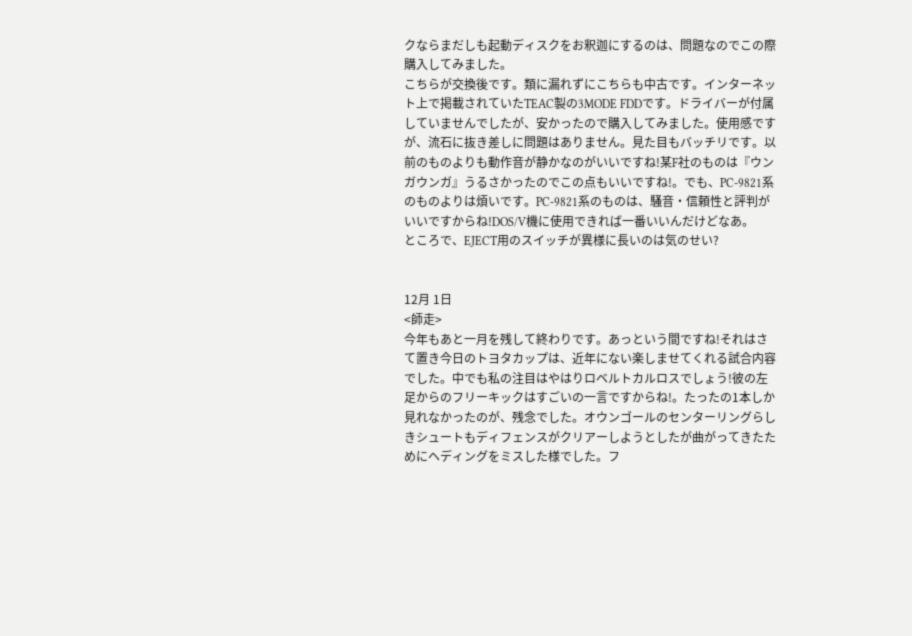クならまだしも起動ディスクをお釈迦にするのは、問題なのでこの際購入してみました。
こちらが交換後です。類に漏れずにこちらも中古です。インターネット上で掲載されていたTEAC製の3MODE FDDです。ドライバーが付属していませんでしたが、安かったので購入してみました。使用感ですが、流石に抜き差しに問題はありません。見た目もバッチリです。以前のものよりも動作音が静かなのがいいですね!某F社のものは『ウンガウンガ』うるさかったのでこの点もいいですね!。でも、PC-9821系のものよりは煩いです。PC-9821系のものは、騒音・信頼性と評判がいいですからね!DOS/V機に使用できれば一番いいんだけどなあ。
ところで、EJECT用のスイッチが異様に長いのは気のせい?


12月 1日
<師走>
今年もあと一月を残して終わりです。あっという間ですね!それはさて置き今日のトヨタカップは、近年にない楽しませてくれる試合内容でした。中でも私の注目はやはりロベルトカルロスでしょう!彼の左足からのフリーキックはすごいの一言ですからね!。たったの1本しか見れなかったのが、残念でした。オウンゴールのセンターリングらしきシュートもディフェンスがクリアーしようとしたが曲がってきたためにヘディングをミスした様でした。フ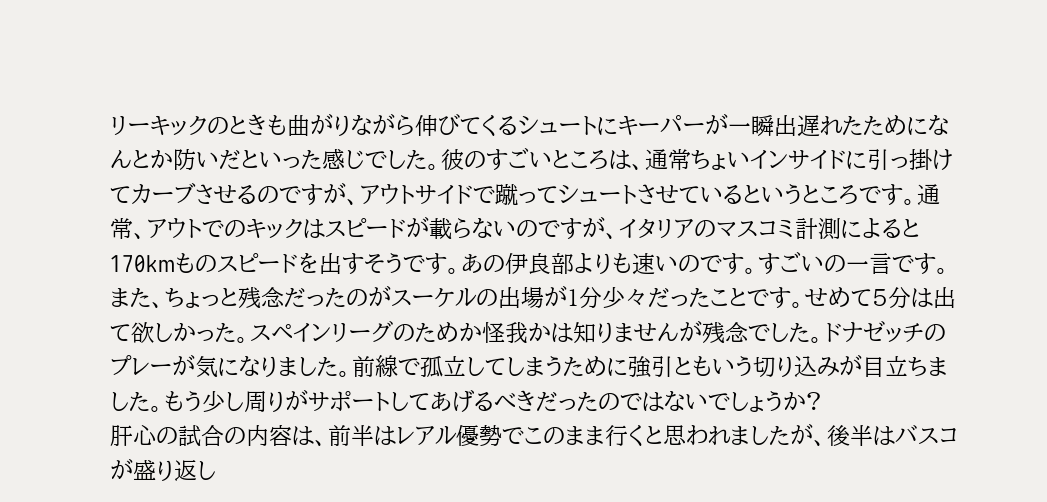リーキックのときも曲がりながら伸びてくるシュートにキーパーが一瞬出遅れたためになんとか防いだといった感じでした。彼のすごいところは、通常ちょいインサイドに引っ掛けてカーブさせるのですが、アウトサイドで蹴ってシュートさせているというところです。通常、アウトでのキックはスピードが載らないのですが、イタリアのマスコミ計測によると170kmものスピードを出すそうです。あの伊良部よりも速いのです。すごいの一言です。
また、ちょっと残念だったのがスーケルの出場が1分少々だったことです。せめて5分は出て欲しかった。スペインリーグのためか怪我かは知りませんが残念でした。ドナゼッチのプレーが気になりました。前線で孤立してしまうために強引ともいう切り込みが目立ちました。もう少し周りがサポートしてあげるべきだったのではないでしょうか?
肝心の試合の内容は、前半はレアル優勢でこのまま行くと思われましたが、後半はバスコが盛り返し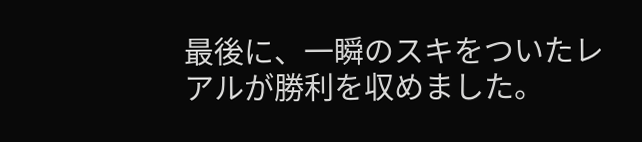最後に、一瞬のスキをついたレアルが勝利を収めました。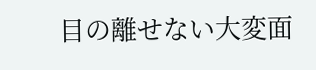目の離せない大変面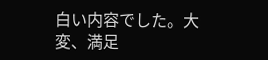白い内容でした。大変、満足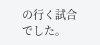の行く試合でした。